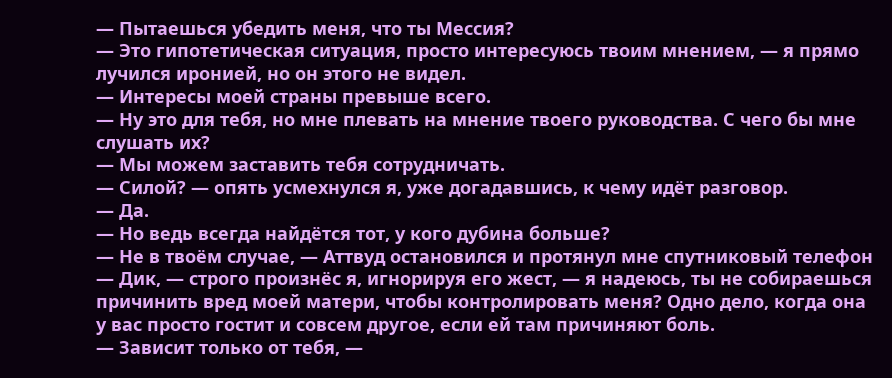— Пытаешься убедить меня, что ты Мессия?
— Это гипотетическая ситуация, просто интересуюсь твоим мнением, — я прямо лучился иронией, но он этого не видел.
— Интересы моей страны превыше всего.
— Ну это для тебя, но мне плевать на мнение твоего руководства. С чего бы мне слушать их?
— Мы можем заставить тебя сотрудничать.
— Силой? — опять усмехнулся я, уже догадавшись, к чему идёт разговор.
— Да.
— Но ведь всегда найдётся тот, у кого дубина больше?
— Не в твоём случае, — Аттвуд остановился и протянул мне спутниковый телефон
— Дик, — строго произнёс я, игнорируя его жест, — я надеюсь, ты не собираешься причинить вред моей матери, чтобы контролировать меня? Одно дело, когда она у вас просто гостит и совсем другое, если ей там причиняют боль.
— Зависит только от тебя, —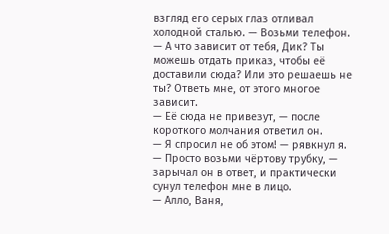взгляд его серых глаз отливал холодной сталью. — Возьми телефон.
— А что зависит от тебя, Дик? Ты можешь отдать приказ, чтобы её доставили сюда? Или это решаешь не ты? Ответь мне, от этого многое зависит.
— Её сюда не привезут, — после короткого молчания ответил он.
— Я спросил не об этом! — рявкнул я.
— Просто возьми чёртову трубку, — зарычал он в ответ, и практически сунул телефон мне в лицо.
— Алло, Ваня,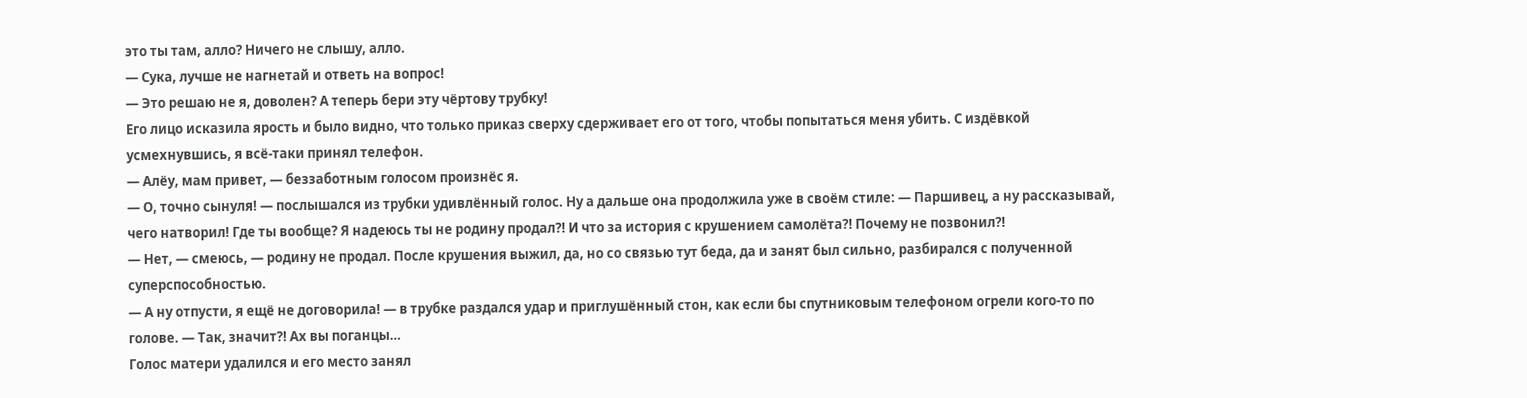это ты там, алло? Ничего не слышу, алло.
— Сука, лучше не нагнетай и ответь на вопрос!
— Это решаю не я, доволен? А теперь бери эту чёртову трубку!
Его лицо исказила ярость и было видно, что только приказ сверху сдерживает его от того, чтобы попытаться меня убить. С издёвкой усмехнувшись, я всё-таки принял телефон.
— Алёу, мам привет, — беззаботным голосом произнёс я.
— О, точно сынуля! — послышался из трубки удивлённый голос. Ну а дальше она продолжила уже в своём стиле: — Паршивец, а ну рассказывай, чего натворил! Где ты вообще? Я надеюсь ты не родину продал⁈ И что за история с крушением самолёта⁈ Почему не позвонил⁈
— Нет, — смеюсь, — родину не продал. После крушения выжил, да, но со связью тут беда, да и занят был сильно, разбирался с полученной суперспособностью.
— А ну отпусти, я ещё не договорила! — в трубке раздался удар и приглушённый стон, как если бы спутниковым телефоном огрели кого-то по голове. — Так, значит⁈ Ах вы поганцы…
Голос матери удалился и его место занял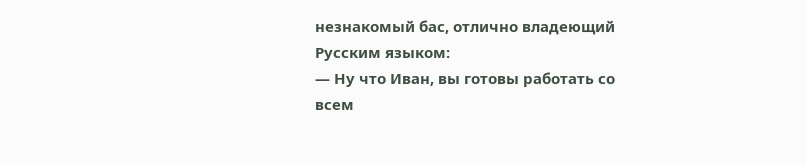незнакомый бас, отлично владеющий Русским языком:
— Ну что Иван, вы готовы работать со всем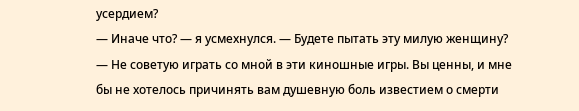усердием?
— Иначе что? — я усмехнулся. — Будете пытать эту милую женщину?
— Не советую играть со мной в эти киношные игры. Вы ценны, и мне бы не хотелось причинять вам душевную боль известием о смерти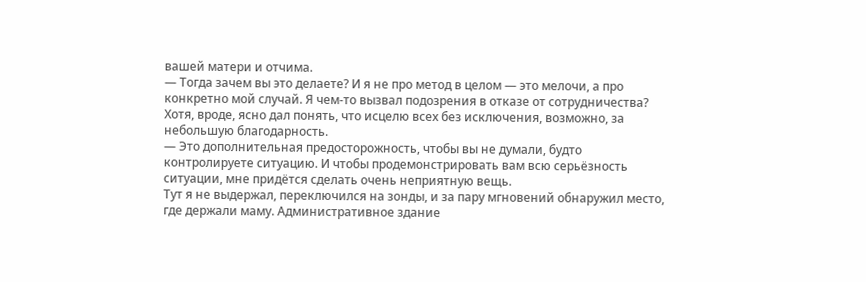вашей матери и отчима.
— Тогда зачем вы это делаете? И я не про метод в целом — это мелочи, а про конкретно мой случай. Я чем-то вызвал подозрения в отказе от сотрудничества? Хотя, вроде, ясно дал понять, что исцелю всех без исключения, возможно, за небольшую благодарность.
— Это дополнительная предосторожность, чтобы вы не думали, будто контролируете ситуацию. И чтобы продемонстрировать вам всю серьёзность ситуации, мне придётся сделать очень неприятную вещь.
Тут я не выдержал, переключился на зонды, и за пару мгновений обнаружил место, где держали маму. Административное здание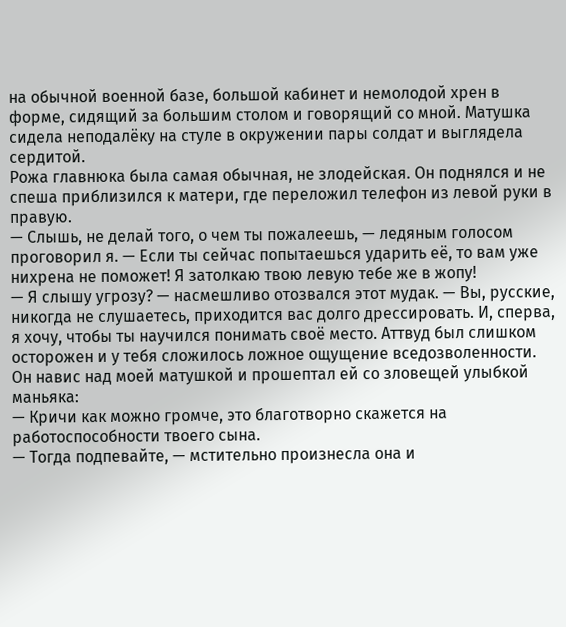на обычной военной базе, большой кабинет и немолодой хрен в форме, сидящий за большим столом и говорящий со мной. Матушка сидела неподалёку на стуле в окружении пары солдат и выглядела сердитой.
Рожа главнюка была самая обычная, не злодейская. Он поднялся и не спеша приблизился к матери, где переложил телефон из левой руки в правую.
— Слышь, не делай того, о чем ты пожалеешь, — ледяным голосом проговорил я. — Если ты сейчас попытаешься ударить её, то вам уже нихрена не поможет! Я затолкаю твою левую тебе же в жопу!
— Я слышу угрозу? — насмешливо отозвался этот мудак. — Вы, русские, никогда не слушаетесь, приходится вас долго дрессировать. И, сперва, я хочу, чтобы ты научился понимать своё место. Аттвуд был слишком осторожен и у тебя сложилось ложное ощущение вседозволенности.
Он навис над моей матушкой и прошептал ей со зловещей улыбкой маньяка:
— Кричи как можно громче, это благотворно скажется на работоспособности твоего сына.
— Тогда подпевайте, — мстительно произнесла она и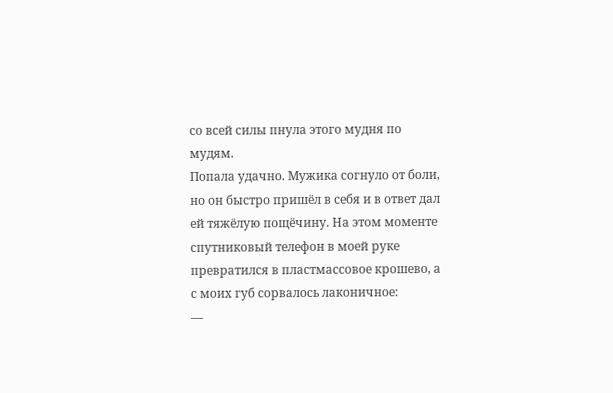со всей силы пнула этого мудня по мудям.
Попала удачно. Мужика согнуло от боли, но он быстро пришёл в себя и в ответ дал ей тяжёлую пощёчину. На этом моменте спутниковый телефон в моей руке превратился в пластмассовое крошево, а с моих губ сорвалось лаконичное:
—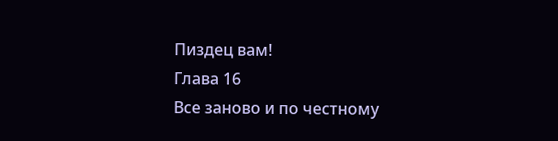Пиздец вам!
Глава 16
Все заново и по честному